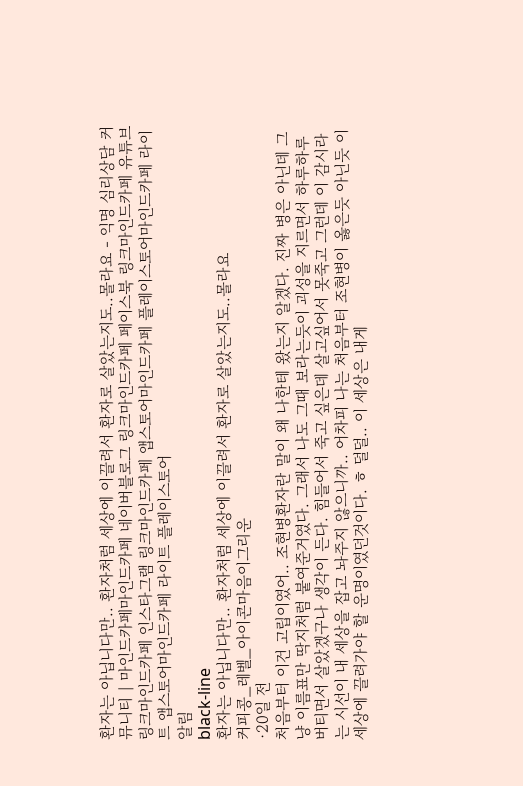환자는 아닙니다만.. 환자처럼 세상에 이끌려서 환자로 살았는지도..몰라요 - 익명 심리상담 커뮤니티 | 마인드카페마인드카페 네이버블로그 링크마인드카페 페이스북 링크마인드카페 유튜브 링크마인드카페 인스타그램 링크마인드카페 앱스토어마인드카페 플레이스토어마인드카페 라이트 앱스토어마인드카페 라이트 플레이스토어
알림
black-line
환자는 아닙니다만.. 환자처럼 세상에 이끌려서 환자로 살았는지도..몰라요
커피콩_레벨_아이콘마음이그리운
·20일 전
처음부터 이건 고립이였어.. 조현병환자란 말이 왜 나한테 왔는지 알겠다. 진짜 병은 아닌데 그냥 이름표만 딱지처럼 붙여준거였다. 그래서 나도 그때 보라는듯이 괴성을 지르면서 하루하루 버티면서 살았겠구나 생각이 든다. 힘들어서 죽고 싶은데 살고싶어서 못죽고 그런데 이 감시라는 시선이 내 세상을 잡고 놔주지 않으니까.. 어차피 나는 처음부터 조현병이 옳은듯 아닌듯 이 세상에 끌려가야 할 운명이였던것이다. ㅎ 덜덜.. 이 세상은 내게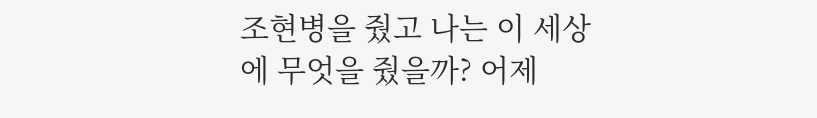조현병을 줬고 나는 이 세상에 무엇을 줬을까? 어제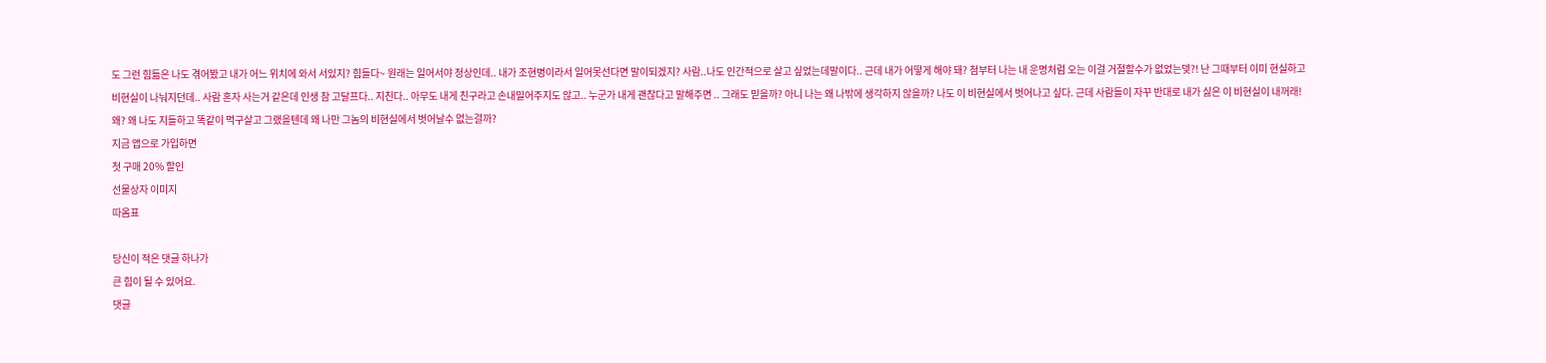도 그런 힘듦은 나도 겪어봤고 내가 어느 위치에 와서 서있지? 힘들다~ 원래는 일어서야 정상인데.. 내가 조현병이라서 일어못선다면 말이되겠지? 사람..나도 인간적으로 살고 싶었는데말이다.. 근데 내가 어떻게 해야 돼? 첨부터 나는 내 운명처럼 오는 이걸 거절할수가 없었는뎆?! 난 그때부터 이미 현실하고 비현실이 나눠지던데.. 사람 혼자 사는거 같은데 인생 참 고달프다.. 지친다.. 아무도 내게 친구라고 손내밀어주지도 않고.. 누군가 내게 괜찮다고 말해주면 .. 그래도 믿을까? 아니 나는 왜 나밖에 생각하지 않을까? 나도 이 비현실에서 벗어나고 싶다. 근데 사람들이 자꾸 반대로 내가 싫은 이 비현실이 내꺼래! 왜? 왜 나도 지들하고 똑같이 먹구살고 그랬을텐데 왜 나만 그놈의 비현실에서 벗어날수 없는걸까?
지금 앱으로 가입하면
첫 구매 20% 할인
선물상자 이미지
따옴표

당신이 적은 댓글 하나가
큰 힘이 될 수 있어요.
댓글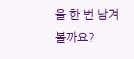을 한 번 남겨볼까요?